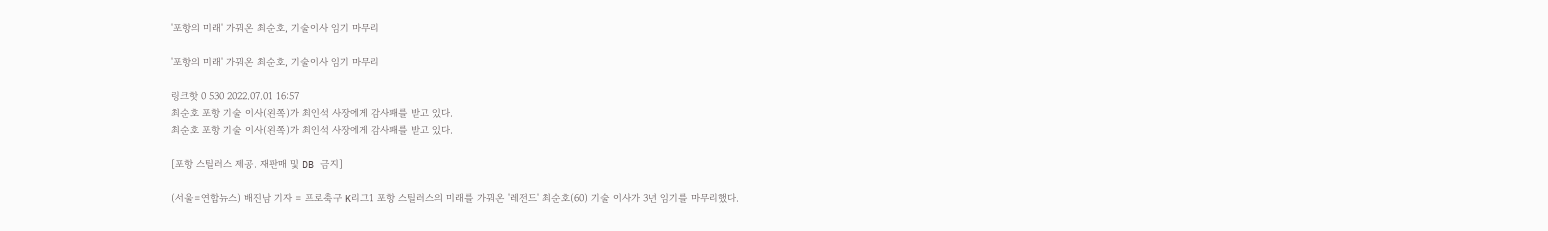'포항의 미래' 가꿔온 최순호, 기술이사 임기 마무리

'포항의 미래' 가꿔온 최순호, 기술이사 임기 마무리

링크핫 0 530 2022.07.01 16:57
최순호 포항 기술 이사(왼쪽)가 최인석 사장에게 감사패를 받고 있다.
최순호 포항 기술 이사(왼쪽)가 최인석 사장에게 감사패를 받고 있다.

[포항 스틸러스 제공. 재판매 및 DB 금지]

(서울=연합뉴스) 배진남 기자 = 프로축구 K리그1 포항 스틸러스의 미래를 가꿔온 '레전드' 최순호(60) 기술 이사가 3년 임기를 마무리했다.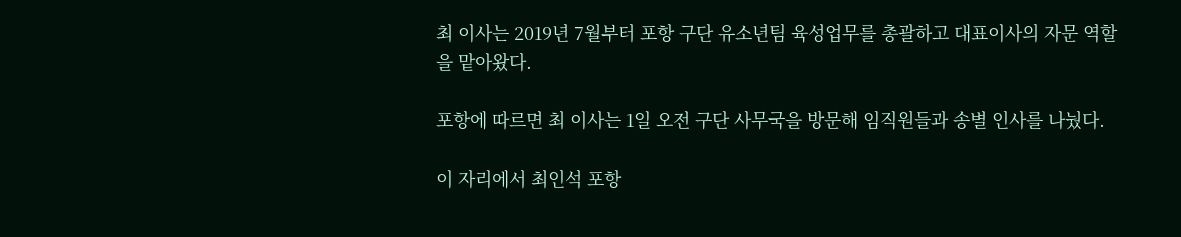최 이사는 2019년 7월부터 포항 구단 유소년팀 육성업무를 총괄하고 대표이사의 자문 역할을 맡아왔다.

포항에 따르면 최 이사는 1일 오전 구단 사무국을 방문해 임직원들과 송별 인사를 나눴다.

이 자리에서 최인석 포항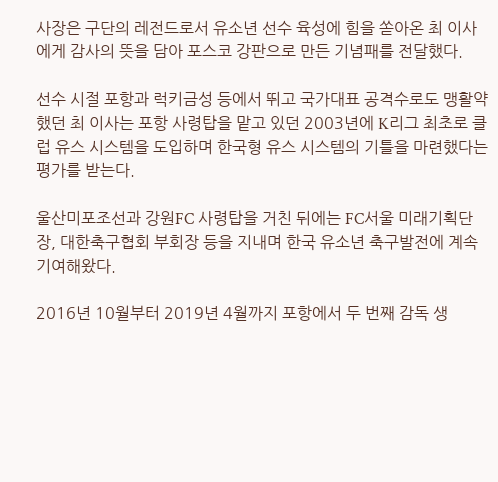사장은 구단의 레전드로서 유소년 선수 육성에 힘을 쏟아온 최 이사에게 감사의 뜻을 담아 포스코 강판으로 만든 기념패를 전달했다.

선수 시절 포항과 럭키금성 등에서 뛰고 국가대표 공격수로도 맹활약했던 최 이사는 포항 사령탑을 맡고 있던 2003년에 K리그 최초로 클럽 유스 시스템을 도입하며 한국형 유스 시스템의 기틀을 마련했다는 평가를 받는다.

울산미포조선과 강원FC 사령탑을 거친 뒤에는 FC서울 미래기획단장, 대한축구협회 부회장 등을 지내며 한국 유소년 축구발전에 계속 기여해왔다.

2016년 10월부터 2019년 4월까지 포항에서 두 번째 감독 생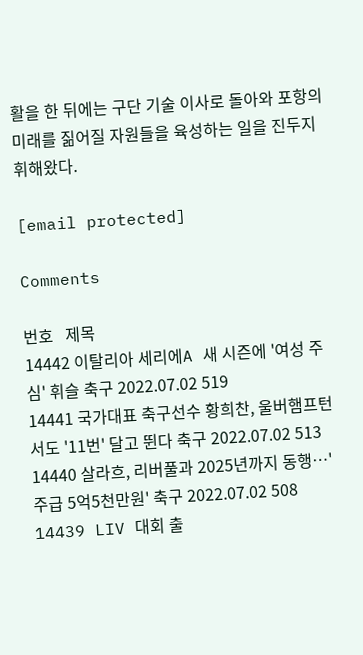활을 한 뒤에는 구단 기술 이사로 돌아와 포항의 미래를 짊어질 자원들을 육성하는 일을 진두지휘해왔다.

[email protected]

Comments

번호   제목
14442 이탈리아 세리에A 새 시즌에 '여성 주심' 휘슬 축구 2022.07.02 519
14441 국가대표 축구선수 황희찬, 울버햄프턴서도 '11번' 달고 뛴다 축구 2022.07.02 513
14440 살라흐, 리버풀과 2025년까지 동행…'주급 5억5천만원' 축구 2022.07.02 508
14439 LIV 대회 출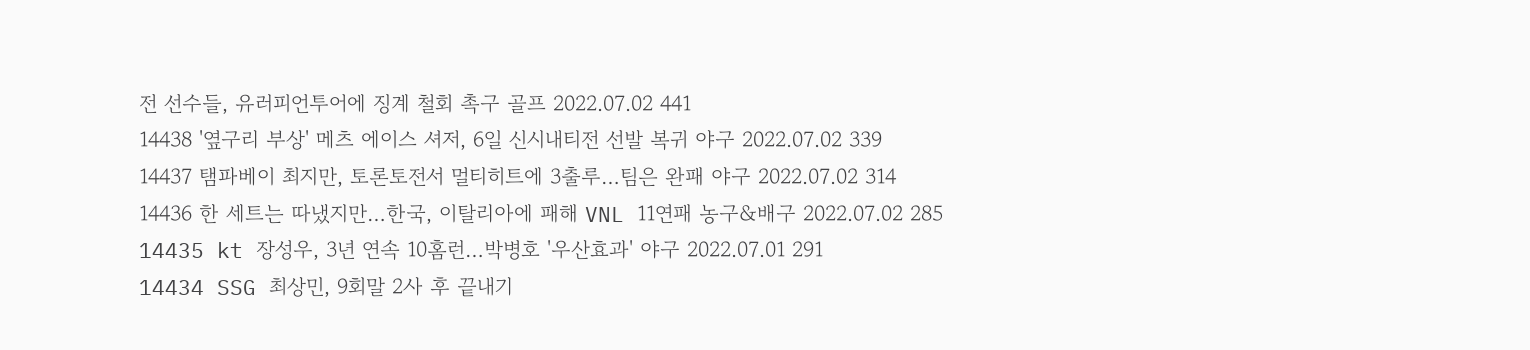전 선수들, 유러피언투어에 징계 철회 촉구 골프 2022.07.02 441
14438 '옆구리 부상' 메츠 에이스 셔저, 6일 신시내티전 선발 복귀 야구 2022.07.02 339
14437 탬파베이 최지만, 토론토전서 멀티히트에 3출루…팀은 완패 야구 2022.07.02 314
14436 한 세트는 따냈지만…한국, 이탈리아에 패해 VNL 11연패 농구&배구 2022.07.02 285
14435 kt 장성우, 3년 연속 10홈런…박병호 '우산효과' 야구 2022.07.01 291
14434 SSG 최상민, 9회말 2사 후 끝내기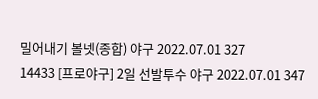밀어내기 볼넷(종합) 야구 2022.07.01 327
14433 [프로야구] 2일 선발투수 야구 2022.07.01 347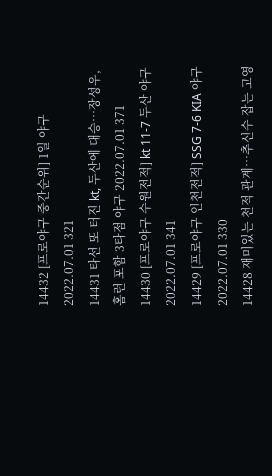14432 [프로야구 중간순위] 1일 야구 2022.07.01 321
14431 타선 또 터진 kt, 두산에 대승…장성우, 홈런 포함 3타점 야구 2022.07.01 371
14430 [프로야구 수원전적] kt 11-7 두산 야구 2022.07.01 341
14429 [프로야구 인천전적] SSG 7-6 KIA 야구 2022.07.01 330
14428 재미있는 천적 관계…추신수 잡는 고영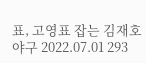표, 고영표 잡는 김재호 야구 2022.07.01 293